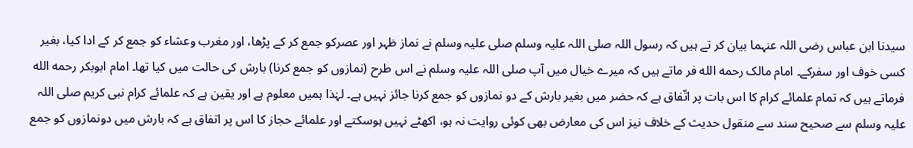سیدنا ابن عباس رضی اللہ عنہما بیان کر تے ہیں کہ رسول اللہ صلی اللہ علیہ وسلم صلی علیہ وسلم نے نماز ظہر اور عصرکو جمع کر کے پڑھا، اور مغرب وعشاء کو جمع کر کے ادا کیا، بغیر کسی خوف اور سفرکے۔ امام مالک رحمه الله فر ماتے ہیں کہ میرے خیال میں آپ صلی اللہ علیہ وسلم نے اس طرح (نمازوں کو جمع کرنا) بارش کی حالت میں کیا تھا۔ امام ابوبکر رحمه الله فرماتے ہیں کہ تمام علمائے کرام کا اس بات پر اتّفاق ہے کہ حضر میں بغیر بارش کے دو نمازوں کو جمع کرنا جائز نہیں ہے۔ لہٰذا ہمیں معلوم ہے اور یقین ہے کہ علمائے کرام نبی کریم صلی اللہ علیہ وسلم سے صحیح سند سے منقول حدیث کے خلاف نیز اس کی معارض بھی کوئی روایت نہ ہو، اکھٹے نہیں ہوسکتے اور علمائے حجاز کا اس پر اتفاق ہے کہ بارش میں دونمازوں کو جمع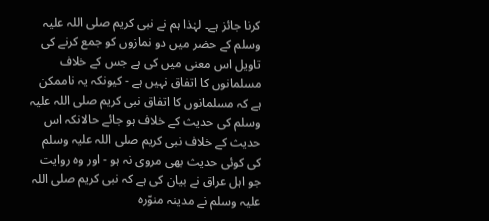کرنا جائز ہے۔ لہٰذا ہم نے نبی کریم صلی اللہ علیہ وسلم کے حضر میں دو نمازوں کو جمع کرنے کی تاویل اس معنی میں کی ہے جس کے خلاف مسلمانوں کا اتفاق نہیں ہے - کیونکہ یہ ناممکن ہے کہ مسلمانوں کا اتفاق نبی کریم صلی اللہ علیہ وسلم کی حدیث کے خلاف ہو جائے حالانکہ اس حدیث کے خلاف نبی کریم صلی اللہ علیہ وسلم کی کوئی حدیث بھی مروی نہ ہو - اور وہ روایت جو اہل عراق نے بیان کی ہے کہ نبی کریم صلی اللہ علیہ وسلم نے مدینہ منوّرہ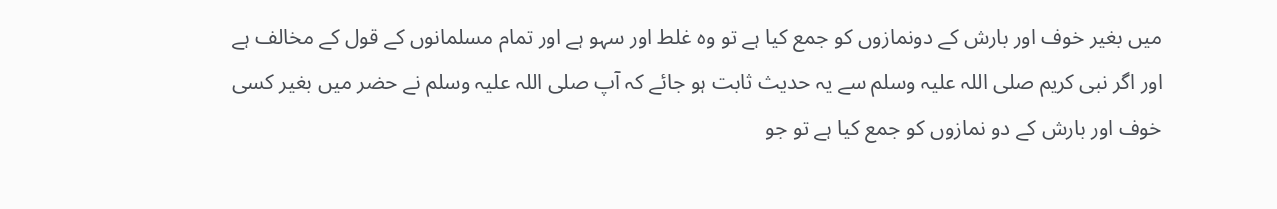میں بغیر خوف اور بارش کے دونمازوں کو جمع کیا ہے تو وہ غلط اور سہو ہے اور تمام مسلمانوں کے قول کے مخالف ہے اور اگر نبی کریم صلی اللہ علیہ وسلم سے یہ حدیث ثابت ہو جائے کہ آپ صلی اللہ علیہ وسلم نے حضر میں بغیر کسی خوف اور بارش کے دو نمازوں کو جمع کیا ہے تو جو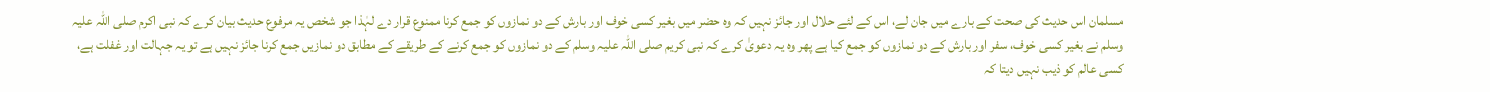مسلمان اس حدیث کی صحت کے بارے میں جان لے، اس کے لئے حلال اور جائز نہیں کہ وہ حضر میں بغیر کسی خوف اور بارش کے دو نمازوں کو جمع کرنا ممنوع قرار دے لہٰذا جو شخص یہ مرفوع حدیث بیان کرے کہ نبی اکرم صلی اللہ علیہ وسلم نے بغیر کسی خوف، سفر اور بارش کے دو نمازوں کو جمع کیا ہے پھر وہ یہ دعویٰ کرے کہ نبی کریم صلی اللہ علیہ وسلم کے دو نمازوں کو جمع کرنے کے طریقے کے مطابق دو نمازیں جمع کرنا جائز نہیں ہے تو یہ جہالت اور غفلت ہے، کسی عالم کو ذیب نہیں دیتا کہ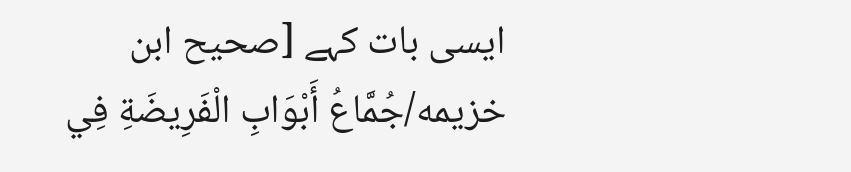ایسی بات کہے [صحيح ابن خزيمه/جُمَّاعُ أَبْوَابِ الْفَرِيضَةِ فِي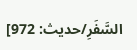السَّفَرِ/حدیث: 972]